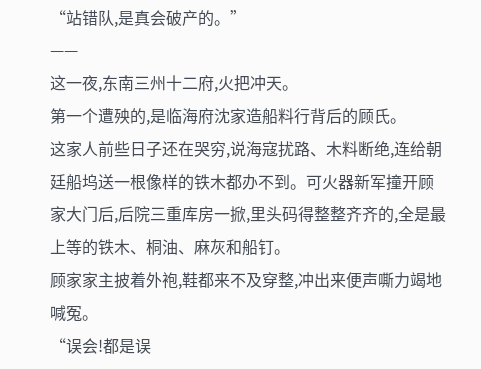“站错队,是真会破产的。”
——
这一夜,东南三州十二府,火把冲天。
第一个遭殃的,是临海府沈家造船料行背后的顾氏。
这家人前些日子还在哭穷,说海寇扰路、木料断绝,连给朝廷船坞送一根像样的铁木都办不到。可火器新军撞开顾家大门后,后院三重库房一掀,里头码得整整齐齐的,全是最上等的铁木、桐油、麻灰和船钉。
顾家家主披着外袍,鞋都来不及穿整,冲出来便声嘶力竭地喊冤。
“误会!都是误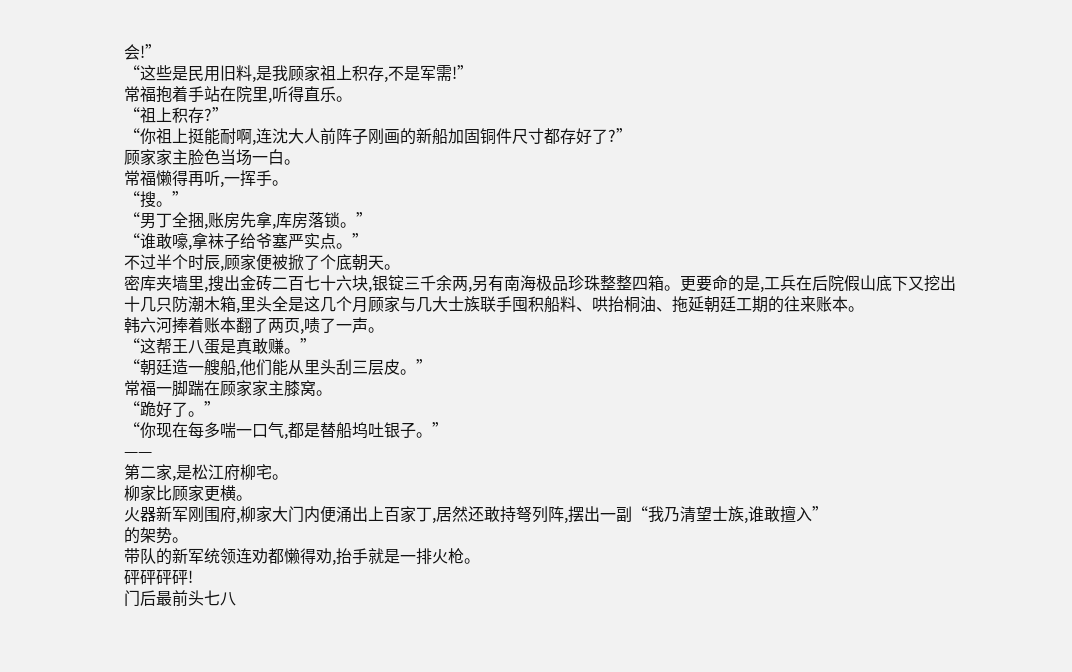会!”
“这些是民用旧料,是我顾家祖上积存,不是军需!”
常福抱着手站在院里,听得直乐。
“祖上积存?”
“你祖上挺能耐啊,连沈大人前阵子刚画的新船加固铜件尺寸都存好了?”
顾家家主脸色当场一白。
常福懒得再听,一挥手。
“搜。”
“男丁全捆,账房先拿,库房落锁。”
“谁敢嚎,拿袜子给爷塞严实点。”
不过半个时辰,顾家便被掀了个底朝天。
密库夹墙里,搜出金砖二百七十六块,银锭三千余两,另有南海极品珍珠整整四箱。更要命的是,工兵在后院假山底下又挖出十几只防潮木箱,里头全是这几个月顾家与几大士族联手囤积船料、哄抬桐油、拖延朝廷工期的往来账本。
韩六河捧着账本翻了两页,啧了一声。
“这帮王八蛋是真敢赚。”
“朝廷造一艘船,他们能从里头刮三层皮。”
常福一脚踹在顾家家主膝窝。
“跪好了。”
“你现在每多喘一口气,都是替船坞吐银子。”
——
第二家,是松江府柳宅。
柳家比顾家更横。
火器新军刚围府,柳家大门内便涌出上百家丁,居然还敢持弩列阵,摆出一副“我乃清望士族,谁敢擅入”
的架势。
带队的新军统领连劝都懒得劝,抬手就是一排火枪。
砰砰砰砰!
门后最前头七八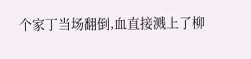个家丁当场翻倒,血直接溅上了柳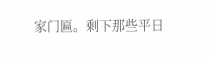家门匾。剩下那些平日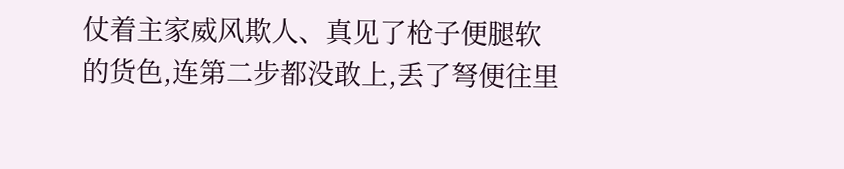仗着主家威风欺人、真见了枪子便腿软的货色,连第二步都没敢上,丢了弩便往里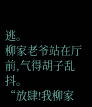逃。
柳家老爷站在厅前,气得胡子乱抖。
“放肆!我柳家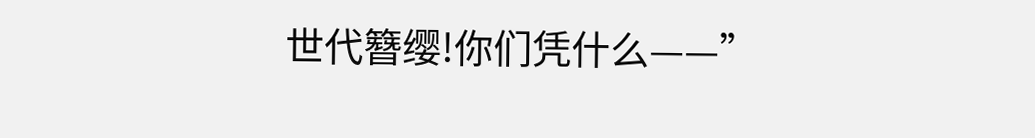世代簪缨!你们凭什么——”